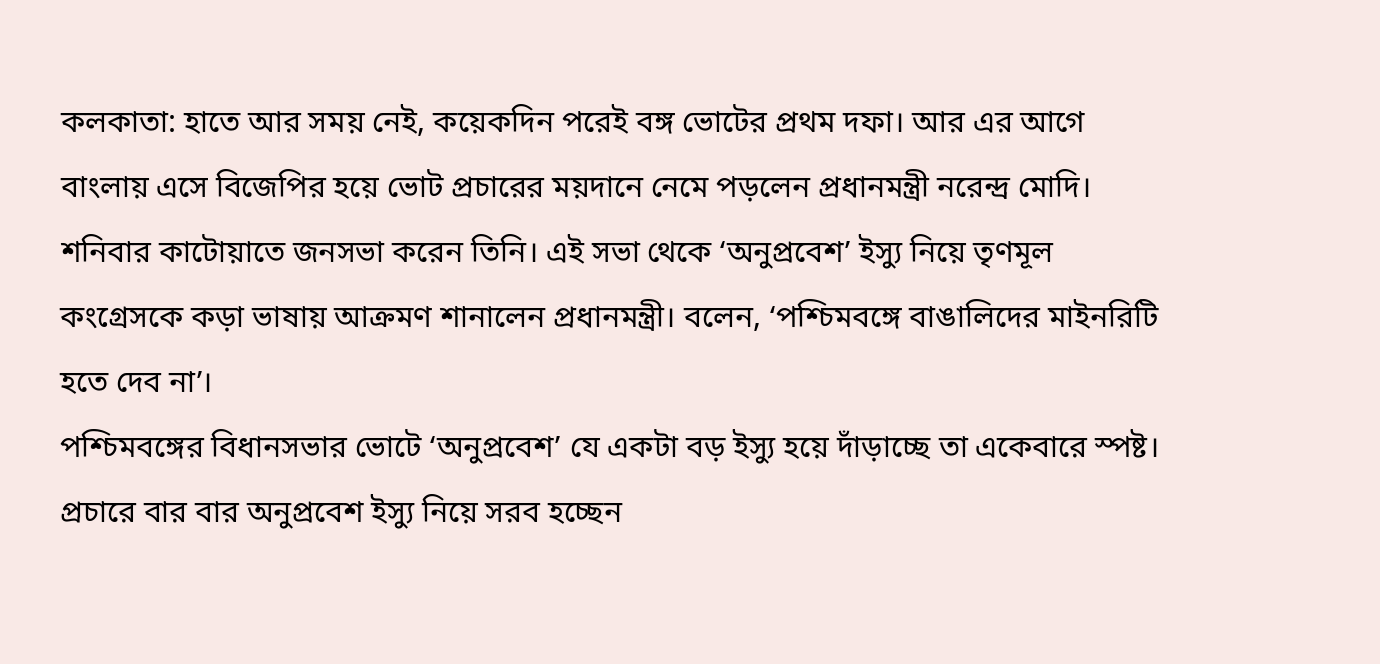কলকাতা: হাতে আর সময় নেই, কয়েকদিন পরেই বঙ্গ ভোটের প্রথম দফা। আর এর আগে বাংলায় এসে বিজেপির হয়ে ভোট প্রচারের ময়দানে নেমে পড়লেন প্রধানমন্ত্রী নরেন্দ্র মোদি। শনিবার কাটোয়াতে জনসভা করেন তিনি। এই সভা থেকে ‘অনুপ্রবেশ’ ইস্যু নিয়ে তৃণমূল কংগ্রেসকে কড়া ভাষায় আক্রমণ শানালেন প্রধানমন্ত্রী। বলেন, ‘পশ্চিমবঙ্গে বাঙালিদের মাইনরিটি হতে দেব না’।
পশ্চিমবঙ্গের বিধানসভার ভোটে ‘অনুপ্রবেশ’ যে একটা বড় ইস্যু হয়ে দাঁড়াচ্ছে তা একেবারে স্পষ্ট। প্রচারে বার বার অনুপ্রবেশ ইস্যু নিয়ে সরব হচ্ছেন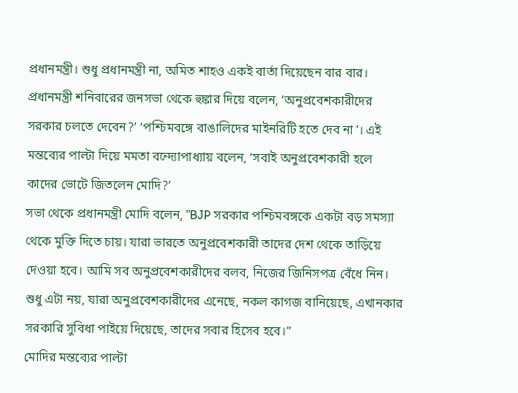প্রধানমন্ত্রী। শুধু প্রধানমন্ত্রী না, অমিত শাহও একই বার্তা দিয়েছেন বার বার। প্রধানমন্ত্রী শনিবারের জনসভা থেকে হুঙ্কার দিয়ে বলেন, ‘অনুপ্রবেশকারীদের সরকার চলতে দেবেন?’ ‘পশ্চিমবঙ্গে বাঙালিদের মাইনরিটি হতে দেব না’। এই মন্তব্যের পাল্টা দিয়ে মমতা বন্দ্যোপাধ্যায় বলেন, ‘সবাই অনুপ্রবেশকারী হলে কাদের ভোটে জিতলেন মোদি?’
সভা থেকে প্রধানমন্ত্রী মোদি বলেন, ”BJP সরকার পশ্চিমবঙ্গকে একটা বড় সমস্যা থেকে মুক্তি দিতে চায়। যারা ভারতে অনুপ্রবেশকারী তাদের দেশ থেকে তাড়িয়ে দেওয়া হবে। আমি সব অনুপ্রবেশকারীদের বলব, নিজের জিনিসপত্র বেঁধে নিন। শুধু এটা নয়, যারা অনুপ্রবেশকারীদের এনেছে, নকল কাগজ বানিয়েছে, এখানকার সরকারি সুবিধা পাইয়ে দিয়েছে, তাদের সবার হিসেব হবে।”
মোদির মন্তব্যের পাল্টা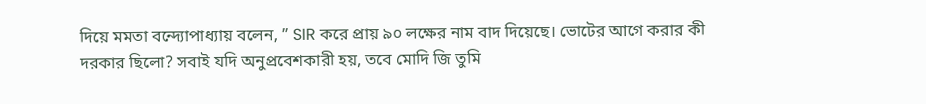দিয়ে মমতা বন্দ্যোপাধ্যায় বলেন, ” SIR করে প্রায় ৯০ লক্ষের নাম বাদ দিয়েছে। ভোটের আগে করার কী দরকার ছিলো? সবাই যদি অনুপ্রবেশকারী হয়, তবে মোদি জি তুমি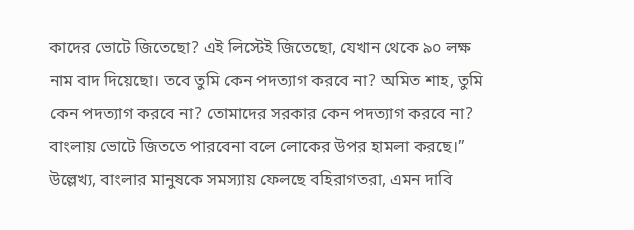কাদের ভোটে জিতেছো? এই লিস্টেই জিতেছো, যেখান থেকে ৯০ লক্ষ নাম বাদ দিয়েছো। তবে তুমি কেন পদত্যাগ করবে না? অমিত শাহ, তুমি কেন পদত্যাগ করবে না? তোমাদের সরকার কেন পদত্যাগ করবে না? বাংলায় ভোটে জিততে পারবেনা বলে লোকের উপর হামলা করছে।”
উল্লেখ্য, বাংলার মানুষকে সমস্যায় ফেলছে বহিরাগতরা, এমন দাবি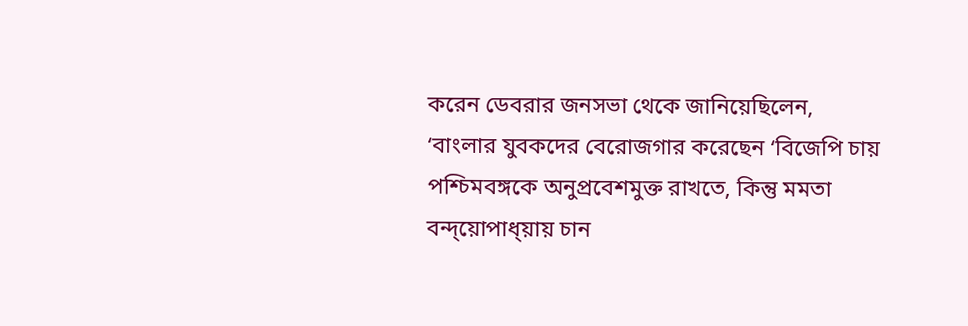করেন ডেবরার জনসভা থেকে জানিয়েছিলেন, ‘বাংলার যুবকদের বেরোজগার করেছেন ‘বিজেপি চায় পশ্চিমবঙ্গকে অনুপ্রবেশমুক্ত রাখতে, কিন্তু মমতা বন্দ্য়োপাধ্য়ায় চান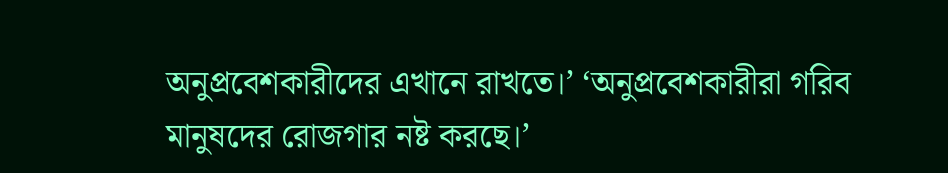অনুপ্রবেশকারীদের এখানে রাখতে।’ ‘অনুপ্রবেশকারীরা গরিব মানুষদের রোজগার নষ্ট করছে।’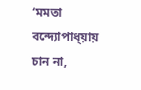‘মমতা বন্দ্যোপাধ্য়ায় চান না,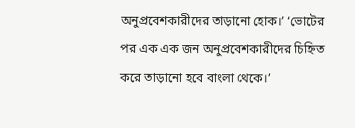অনুপ্রবেশকারীদের তাড়ানো হোক।’ ‘ভোটের পর এক এক জন অনুপ্রবেশকারীদের চিহ্নিত করে তাড়ানো হবে বাংলা থেকে।’